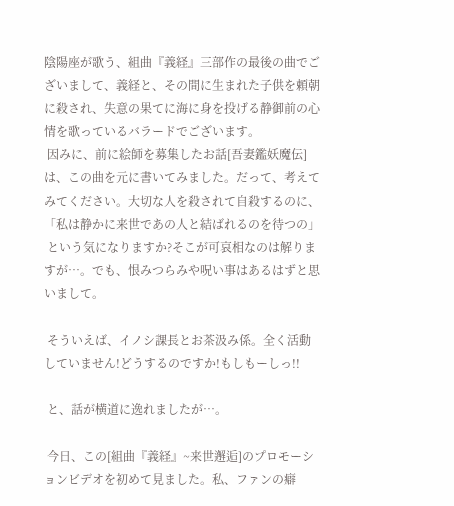陰陽座が歌う、組曲『義経』三部作の最後の曲でございまして、義経と、その間に生まれた子供を頼朝に殺され、失意の果てに海に身を投げる静御前の心情を歌っているバラードでございます。
 因みに、前に絵師を募集したお話[吾妻鑑妖魔伝]は、この曲を元に書いてみました。だって、考えてみてください。大切な人を殺されて自殺するのに、
「私は静かに来世であの人と結ばれるのを待つの」
 という気になりますか?そこが可哀相なのは解りますが…。でも、恨みつらみや呪い事はあるはずと思いまして。

 そういえば、イノシ課長とお茶汲み係。全く活動していません!どうするのですか!もしもーしっ!!

 と、話が横道に逸れましたが…。

 今日、この[組曲『義経』~来世邂逅]のプロモーションビデオを初めて見ました。私、ファンの癖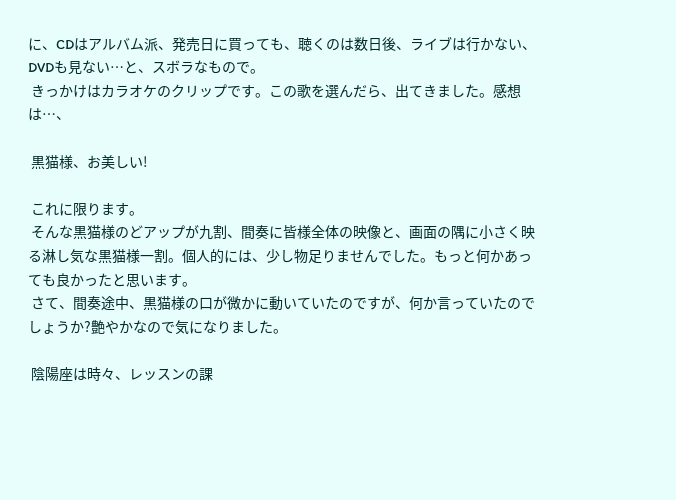に、CDはアルバム派、発売日に買っても、聴くのは数日後、ライブは行かない、DVDも見ない…と、スボラなもので。
 きっかけはカラオケのクリップです。この歌を選んだら、出てきました。感想は…、

 黒猫様、お美しい!

 これに限ります。
 そんな黒猫様のどアップが九割、間奏に皆様全体の映像と、画面の隅に小さく映る淋し気な黒猫様一割。個人的には、少し物足りませんでした。もっと何かあっても良かったと思います。
 さて、間奏途中、黒猫様の口が微かに動いていたのですが、何か言っていたのでしょうか?艶やかなので気になりました。

 陰陽座は時々、レッスンの課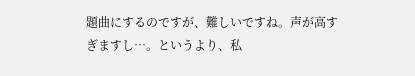題曲にするのですが、難しいですね。声が高すぎますし…。というより、私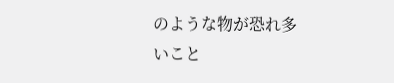のような物が恐れ多いこと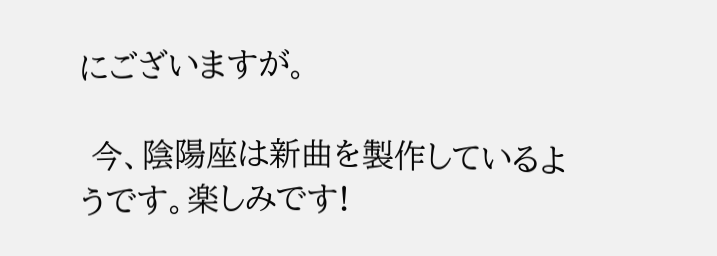にございますが。

 今、陰陽座は新曲を製作しているようです。楽しみです!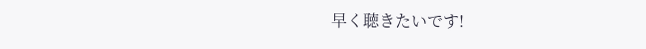早く聴きたいです!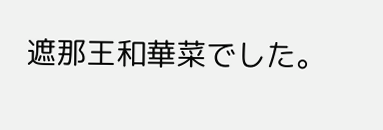遮那王和華菜でした。